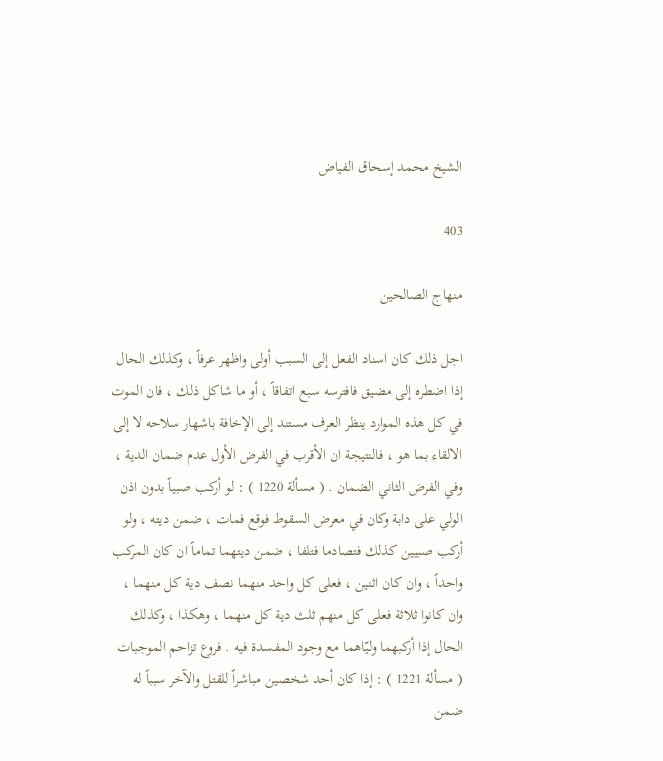الشيخ محمد إسحاق الفياض

403

منهاج الصالحين

اجل ذلك كان اسناد الفعل إلى السبب أولى واظهر عرفاً ، وكذلك الحال إذا اضطره إلى مضيق فافترسه سبع اتفاقاً ، أو ما شاكل ذلك ، فان الموت في كل هذه الموارد ينظر العرف مستند إلى الإخافة باشهار سلاحه لا إلى الالقاء بما هو ، فالنتيجة ان الأقرب في الفرض الأول عدم ضمان الدية ، وفي الفرض الثاني الضمان . ( مسألة 1220 ) : لو أركب صبياً بدون اذن الولي على دابة وكان في معرض السقوط فوقع فمات ، ضمن ديته ، ولو أركب صبيين كذلك فتصادما فتلفا ، ضمن ديتهما تماماً ان كان المركب واحداً ، وان كان اثنين ، فعلى كل واحد منهما نصف دية كل منهما ، وان كانوا ثلاثة فعلى كل منهم ثلث دية كل منهما ، وهكذا ، وكذلك الحال إذا أركبهما وليّاهما مع وجود المفسدة فيه . فروع تزاحم الموجبات ( مسألة 1221 ) : إذا كان أحد شخصين مباشراً للقتل والآخر سبباً له ضمن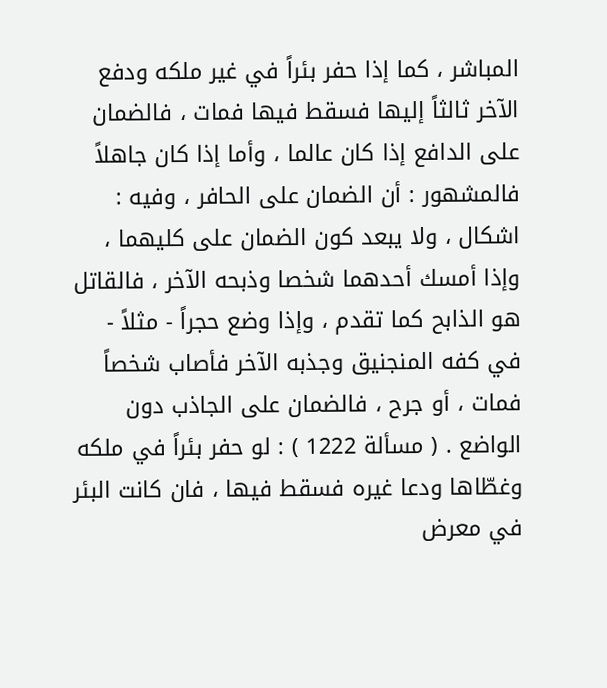المباشر ، كما إذا حفر بئراً في غير ملكه ودفع الآخر ثالثاً إليها فسقط فيها فمات ، فالضمان على الدافع إذا كان عالما ، وأما إذا كان جاهلاً فالمشهور : أن الضمان على الحافر ، وفيه : اشكال ، ولا يبعد كون الضمان على كليهما ، وإذا أمسك أحدهما شخصا وذبحه الآخر ، فالقاتل هو الذابح كما تقدم ، وإذا وضع حجراً - مثلاً - في كفه المنجنيق وجذبه الآخر فأصاب شخصاً فمات ، أو جرح ، فالضمان على الجاذب دون الواضع . ( مسألة 1222 ) : لو حفر بئراً في ملكه وغطّاها ودعا غيره فسقط فيها ، فان كانت البئر في معرض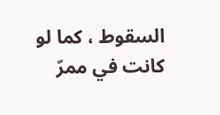السقوط ، كما لو كانت في ممرّ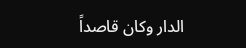الدار وكان قاصداً